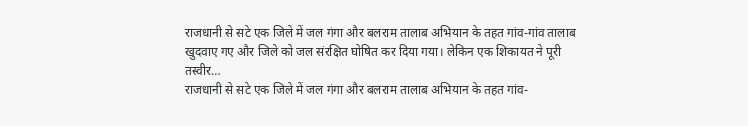राजधानी से सटे एक जिले में जल गंगा और बलराम तालाब अभियान के तहत गांव-गांव तालाब खुदवाए गए और जिले को जल संरक्षित घोषित कर दिया गया। लेकिन एक शिकायत ने पूरी तस्वीर…
राजधानी से सटे एक जिले में जल गंगा और बलराम तालाब अभियान के तहत गांव-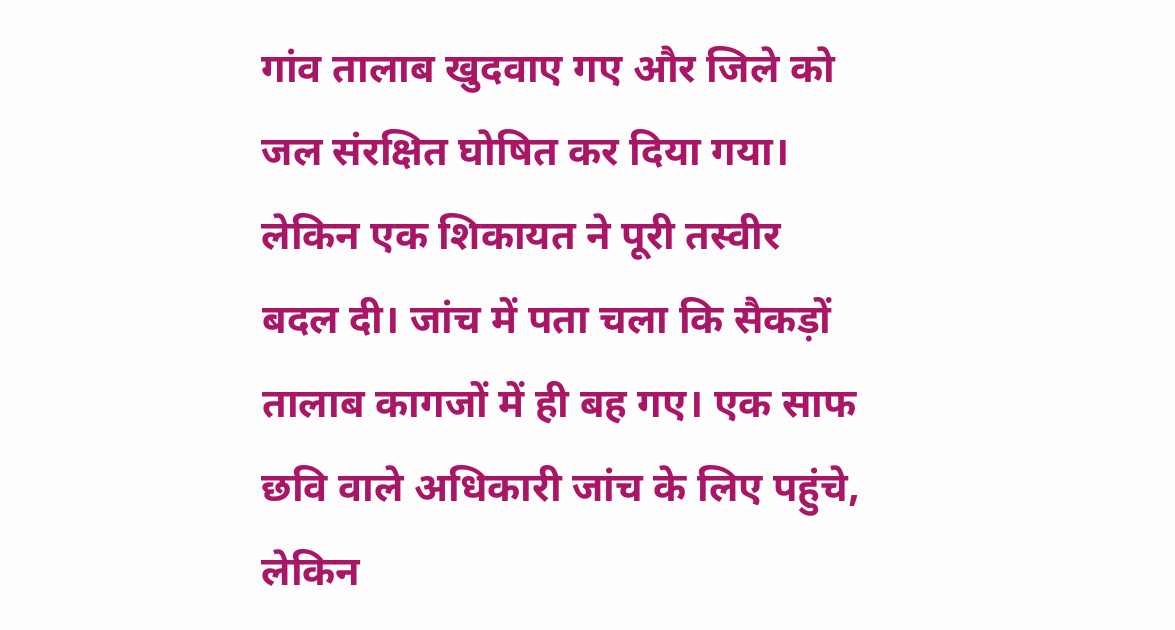गांव तालाब खुदवाए गए और जिले को जल संरक्षित घोषित कर दिया गया। लेकिन एक शिकायत ने पूरी तस्वीर बदल दी। जांच में पता चला कि सैकड़ों तालाब कागजों में ही बह गए। एक साफ छवि वाले अधिकारी जांच के लिए पहुंचे, लेकिन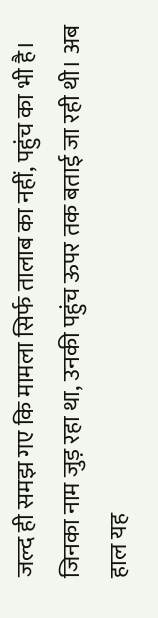जल्द ही समझ गए कि मामला सिर्फ तालाब का नहीं, पहुंच का भी है। जिनका नाम जुड़ रहा था, उनकी पहुंच ऊपर तक बताई जा रही थी। अब हाल यह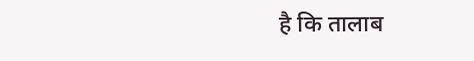है कि तालाब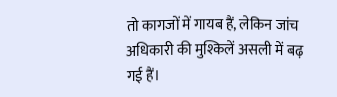तो कागजों में गायब हैं, लेकिन जांच अधिकारी की मुश्किलें असली में बढ़ गई हैं।